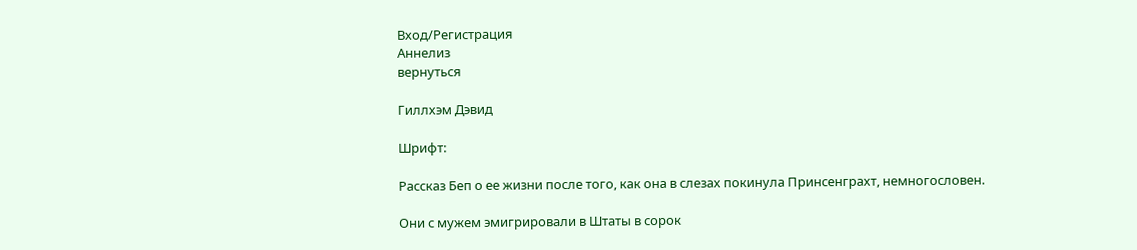Вход/Регистрация
Аннелиз
вернуться

Гиллхэм Дэвид

Шрифт:

Рассказ Беп о ее жизни после того, как она в слезах покинула Принсенграхт, немногословен.

Они с мужем эмигрировали в Штаты в сорок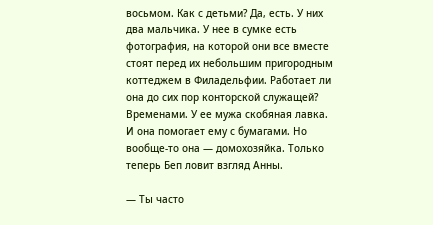восьмом. Как с детьми? Да, есть. У них два мальчика. У нее в сумке есть фотография, на которой они все вместе стоят перед их небольшим пригородным коттеджем в Филадельфии. Работает ли она до сих пор конторской служащей? Временами. У ее мужа скобяная лавка. И она помогает ему с бумагами. Но вообще-то она — домохозяйка. Только теперь Беп ловит взгляд Анны.

— Ты часто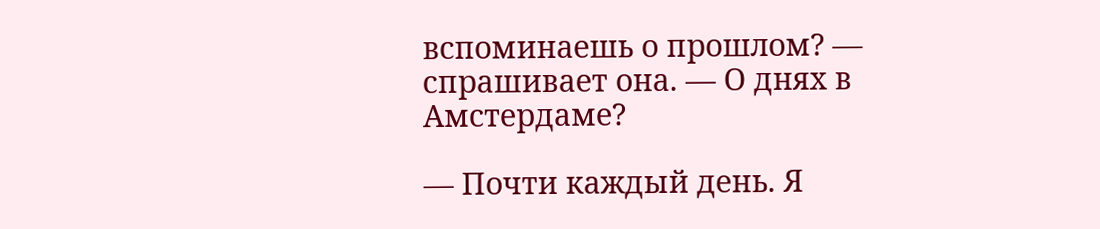вспоминаешь о прошлом? — спрашивает она. — О днях в Амстердаме?

— Почти каждый день. Я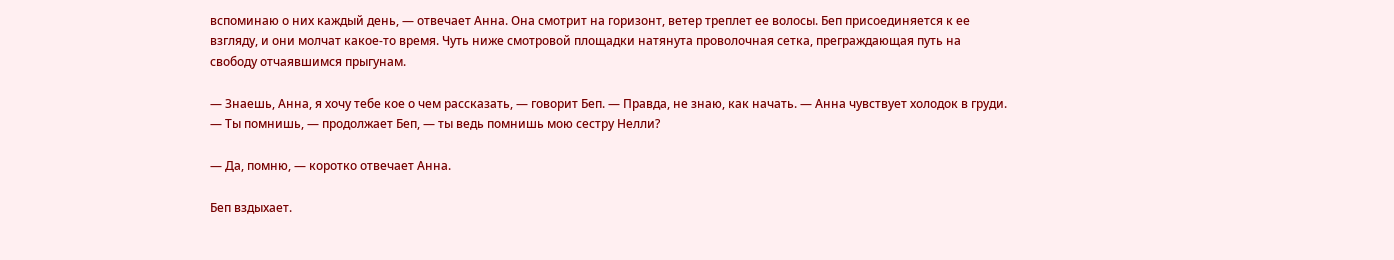вспоминаю о них каждый день, — отвечает Анна. Она смотрит на горизонт, ветер треплет ее волосы. Беп присоединяется к ее взгляду, и они молчат какое-то время. Чуть ниже смотровой площадки натянута проволочная сетка, преграждающая путь на свободу отчаявшимся прыгунам.

— Знаешь, Анна, я хочу тебе кое о чем рассказать, — говорит Беп. — Правда, не знаю, как начать. — Анна чувствует холодок в груди. — Ты помнишь, — продолжает Беп, — ты ведь помнишь мою сестру Нелли?

— Да, помню, — коротко отвечает Анна.

Беп вздыхает.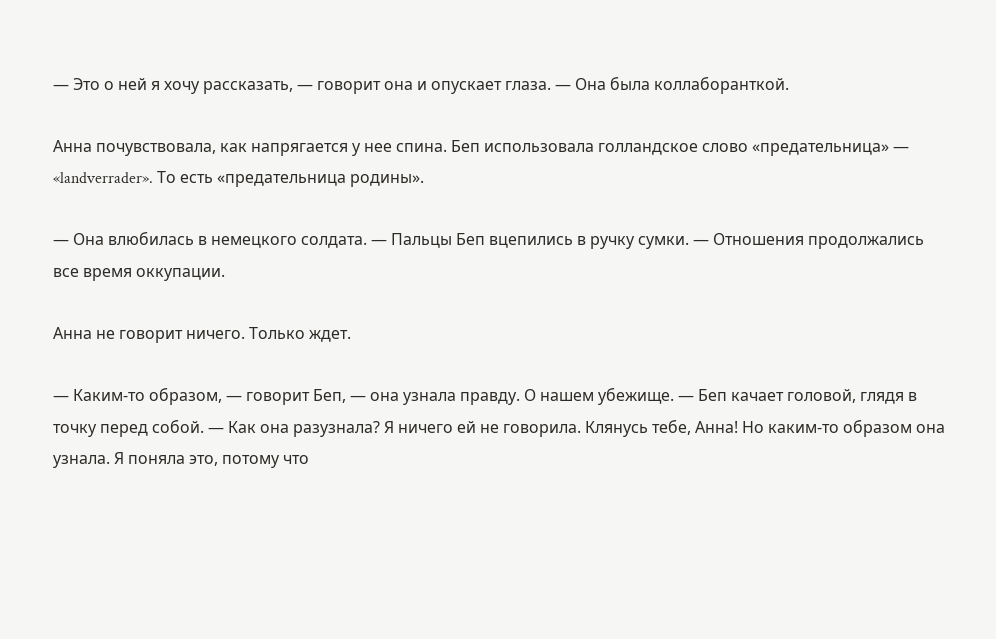— Это о ней я хочу рассказать, — говорит она и опускает глаза. — Она была коллаборанткой.

Анна почувствовала, как напрягается у нее спина. Беп использовала голландское слово «предательница» — «landverrader». То есть «предательница родины».

— Она влюбилась в немецкого солдата. — Пальцы Беп вцепились в ручку сумки. — Отношения продолжались все время оккупации.

Анна не говорит ничего. Только ждет.

— Каким-то образом, — говорит Беп, — она узнала правду. О нашем убежище. — Беп качает головой, глядя в точку перед собой. — Как она разузнала? Я ничего ей не говорила. Клянусь тебе, Анна! Но каким-то образом она узнала. Я поняла это, потому что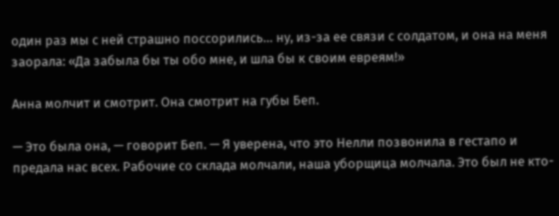один раз мы с ней страшно поссорились… ну, из-за ее связи с солдатом, и она на меня заорала: «Да забыла бы ты обо мне, и шла бы к своим евреям!»

Анна молчит и смотрит. Она смотрит на губы Беп.

— Это была она, — говорит Беп. — Я уверена, что это Нелли позвонила в гестапо и предала нас всех. Рабочие со склада молчали, наша уборщица молчала. Это был не кто-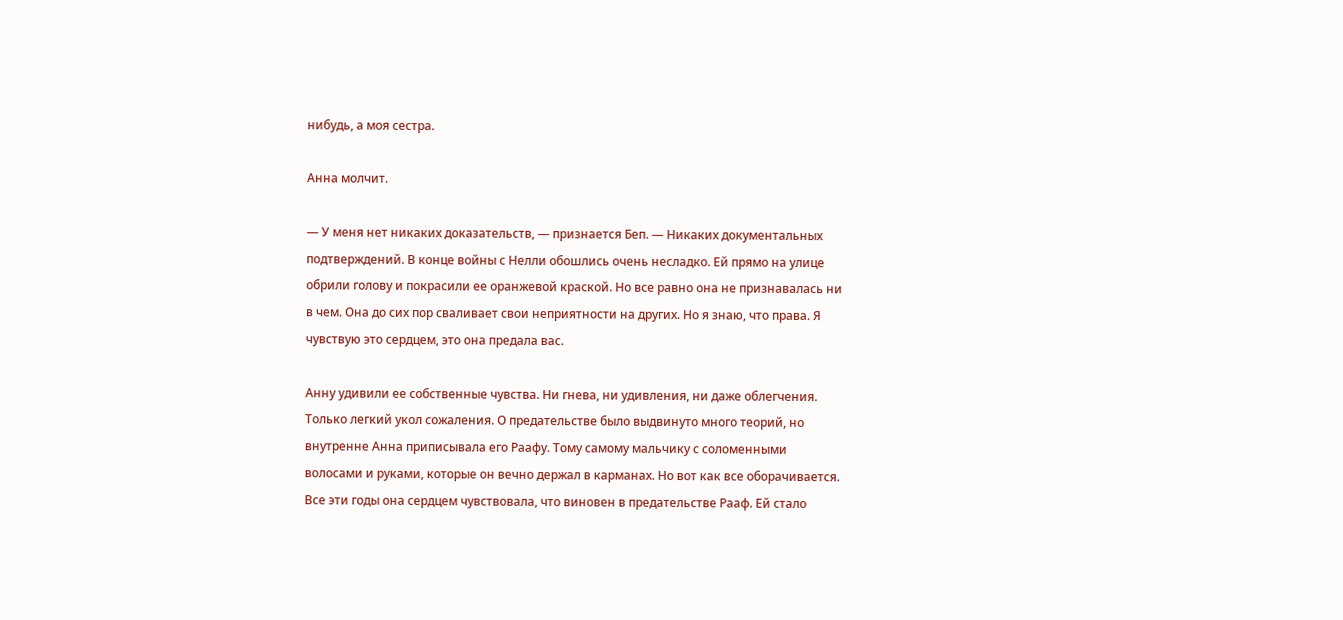нибудь, а моя сестра.

Анна молчит.

— У меня нет никаких доказательств, — признается Беп. — Никаких документальных подтверждений. В конце войны с Нелли обошлись очень несладко. Ей прямо на улице обрили голову и покрасили ее оранжевой краской. Но все равно она не признавалась ни в чем. Она до сих пор сваливает свои неприятности на других. Но я знаю, что права. Я чувствую это сердцем, это она предала вас.

Анну удивили ее собственные чувства. Ни гнева, ни удивления, ни даже облегчения. Только легкий укол сожаления. О предательстве было выдвинуто много теорий, но внутренне Анна приписывала его Раафу. Тому самому мальчику с соломенными волосами и руками, которые он вечно держал в карманах. Но вот как все оборачивается. Все эти годы она сердцем чувствовала, что виновен в предательстве Рааф. Ей стало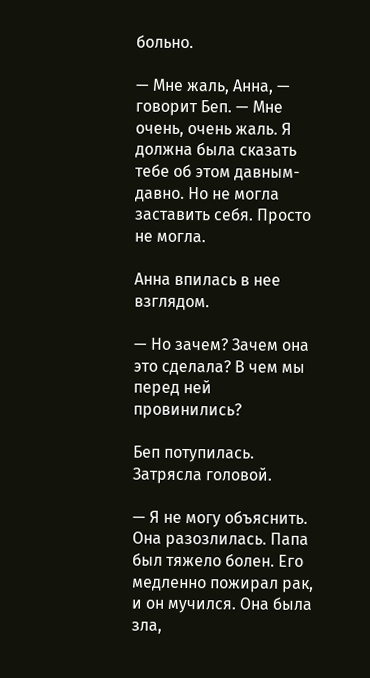больно.

— Мне жаль, Анна, — говорит Беп. — Мне очень, очень жаль. Я должна была сказать тебе об этом давным-давно. Но не могла заставить себя. Просто не могла.

Анна впилась в нее взглядом.

— Но зачем? Зачем она это сделала? В чем мы перед ней провинились?

Беп потупилась. Затрясла головой.

— Я не могу объяснить. Она разозлилась. Папа был тяжело болен. Его медленно пожирал рак, и он мучился. Она была зла,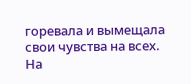горевала и вымещала свои чувства на всех. На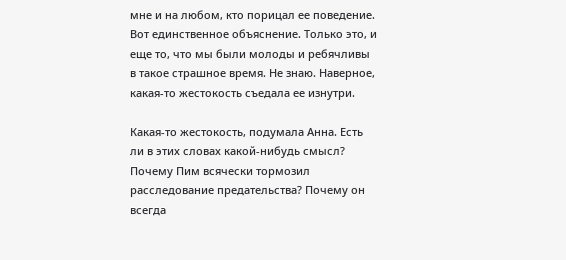мне и на любом, кто порицал ее поведение. Вот единственное объяснение. Только это, и еще то, что мы были молоды и ребячливы в такое страшное время. Не знаю. Наверное, какая-то жестокость съедала ее изнутри.

Какая-то жестокость, подумала Анна. Есть ли в этих словах какой-нибудь смысл? Почему Пим всячески тормозил расследование предательства? Почему он всегда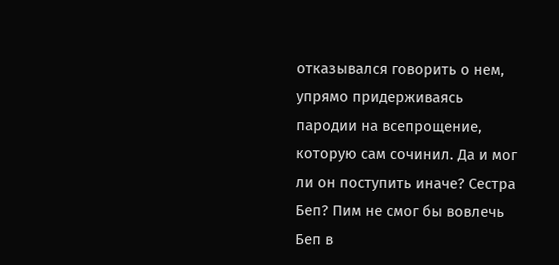отказывался говорить о нем, упрямо придерживаясь пародии на всепрощение, которую сам сочинил. Да и мог ли он поступить иначе? Сестра Беп? Пим не смог бы вовлечь Беп в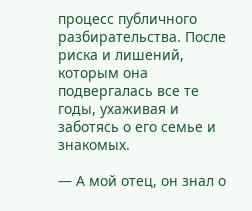процесс публичного разбирательства. После риска и лишений, которым она подвергалась все те годы, ухаживая и заботясь о его семье и знакомых.

— А мой отец, он знал о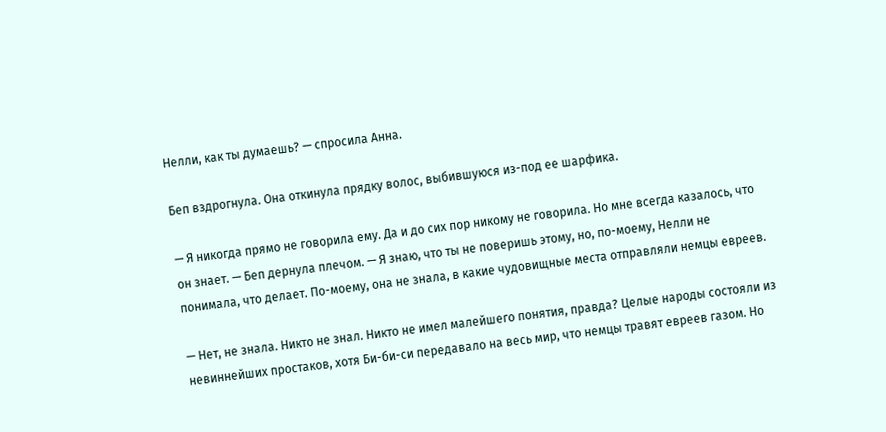Нелли, как ты думаешь? — спросила Анна.

Беп вздрогнула. Она откинула прядку волос, выбившуюся из-под ее шарфика.

— Я никогда прямо не говорила ему. Да и до сих пор никому не говорила. Но мне всегда казалось, что он знает. — Беп дернула плечом. — Я знаю, что ты не поверишь этому, но, по-моему, Нелли не понимала, что делает. По-моему, она не знала, в какие чудовищные места отправляли немцы евреев.

— Нет, не знала. Никто не знал. Никто не имел малейшего понятия, правда? Целые народы состояли из невиннейших простаков, хотя Би-би-си передавало на весь мир, что немцы травят евреев газом. Но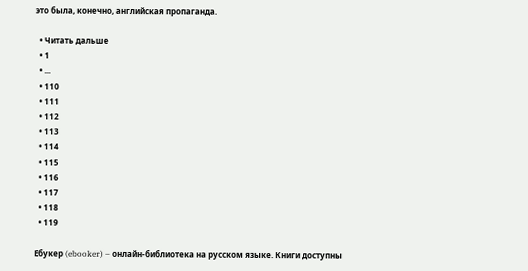это была, конечно, английская пропаганда.

  • Читать дальше
  • 1
  • ...
  • 110
  • 111
  • 112
  • 113
  • 114
  • 115
  • 116
  • 117
  • 118
  • 119

Ебукер (ebooker) – онлайн-библиотека на русском языке. Книги доступны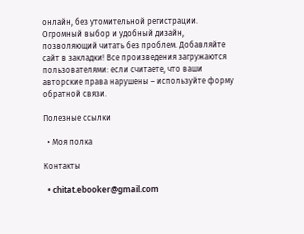онлайн, без утомительной регистрации. Огромный выбор и удобный дизайн, позволяющий читать без проблем. Добавляйте сайт в закладки! Все произведения загружаются пользователями: если считаете, что ваши авторские права нарушены – используйте форму обратной связи.

Полезные ссылки

  • Моя полка

Контакты

  • chitat.ebooker@gmail.com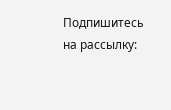Подпишитесь на рассылку: